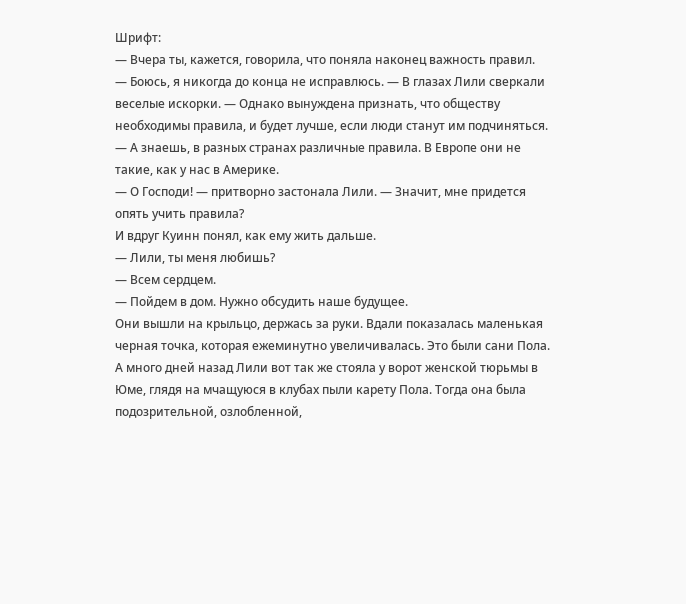Шрифт:
— Вчера ты, кажется, говорила, что поняла наконец важность правил.
— Боюсь, я никогда до конца не исправлюсь. — В глазах Лили сверкали веселые искорки. — Однако вынуждена признать, что обществу необходимы правила, и будет лучше, если люди станут им подчиняться.
— А знаешь, в разных странах различные правила. В Европе они не такие, как у нас в Америке.
— О Господи! — притворно застонала Лили. — Значит, мне придется опять учить правила?
И вдруг Куинн понял, как ему жить дальше.
— Лили, ты меня любишь?
— Всем сердцем.
— Пойдем в дом. Нужно обсудить наше будущее.
Они вышли на крыльцо, держась за руки. Вдали показалась маленькая черная точка, которая ежеминутно увеличивалась. Это были сани Пола. А много дней назад Лили вот так же стояла у ворот женской тюрьмы в Юме, глядя на мчащуюся в клубах пыли карету Пола. Тогда она была подозрительной, озлобленной,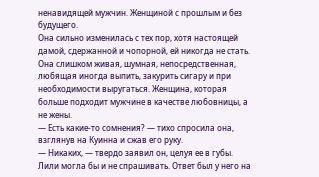ненавидящей мужчин. Женщиной с прошлым и без будущего.
Она сильно изменилась с тех пор, хотя настоящей дамой, сдержанной и чопорной, ей никогда не стать. Она слишком живая, шумная, непосредственная, любящая иногда выпить, закурить сигару и при необходимости выругаться. Женщина, которая больше подходит мужчине в качестве любовницы, а не жены.
— Есть какие-то сомнения? — тихо спросила она, взглянув на Куинна и сжав его руку.
— Никаких, — твердо заявил он, целуя ее в губы.
Лили могла бы и не спрашивать. Ответ был у него на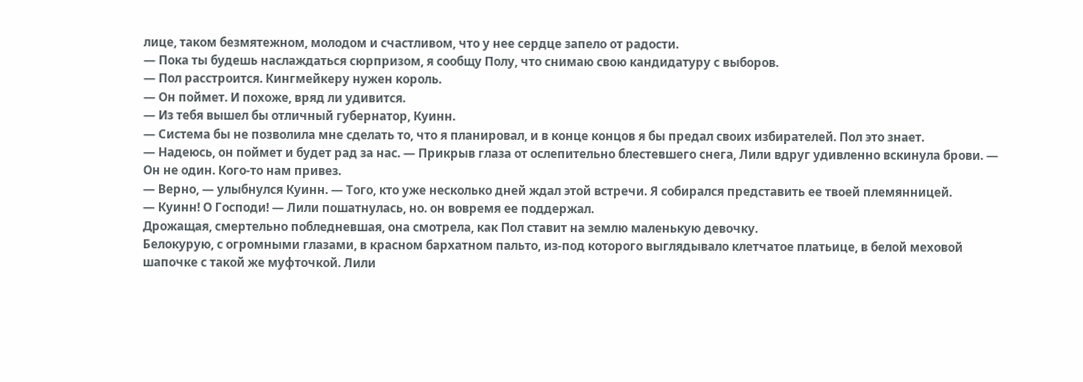лице, таком безмятежном, молодом и счастливом, что у нее сердце запело от радости.
— Пока ты будешь наслаждаться сюрпризом, я сообщу Полу, что снимаю свою кандидатуру с выборов.
— Пол расстроится. Кингмейкеру нужен король.
— Он поймет. И похоже, вряд ли удивится.
— Из тебя вышел бы отличный губернатор, Куинн.
— Система бы не позволила мне сделать то, что я планировал, и в конце концов я бы предал своих избирателей. Пол это знает.
— Надеюсь, он поймет и будет рад за нас. — Прикрыв глаза от ослепительно блестевшего снега, Лили вдруг удивленно вскинула брови. — Он не один. Кого-то нам привез.
— Верно, — улыбнулся Куинн. — Того, кто уже несколько дней ждал этой встречи. Я собирался представить ее твоей племянницей.
— Куинн! О Господи! — Лили пошатнулась, но. он вовремя ее поддержал.
Дрожащая, смертельно побледневшая, она смотрела, как Пол ставит на землю маленькую девочку.
Белокурую, с огромными глазами, в красном бархатном пальто, из-под которого выглядывало клетчатое платьице, в белой меховой шапочке с такой же муфточкой. Лили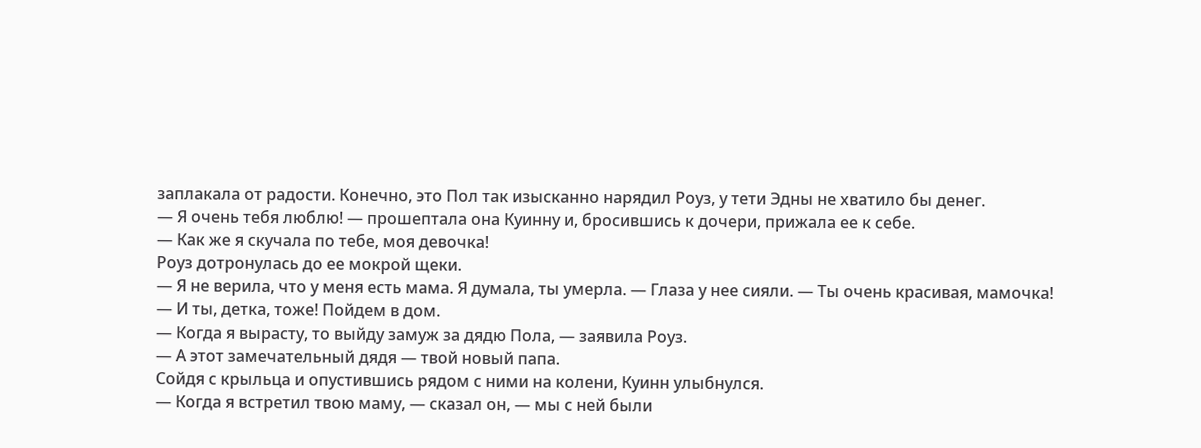заплакала от радости. Конечно, это Пол так изысканно нарядил Роуз, у тети Эдны не хватило бы денег.
— Я очень тебя люблю! — прошептала она Куинну и, бросившись к дочери, прижала ее к себе.
— Как же я скучала по тебе, моя девочка!
Роуз дотронулась до ее мокрой щеки.
— Я не верила, что у меня есть мама. Я думала, ты умерла. — Глаза у нее сияли. — Ты очень красивая, мамочка!
— И ты, детка, тоже! Пойдем в дом.
— Когда я вырасту, то выйду замуж за дядю Пола, — заявила Роуз.
— А этот замечательный дядя — твой новый папа.
Сойдя с крыльца и опустившись рядом с ними на колени, Куинн улыбнулся.
— Когда я встретил твою маму, — сказал он, — мы с ней были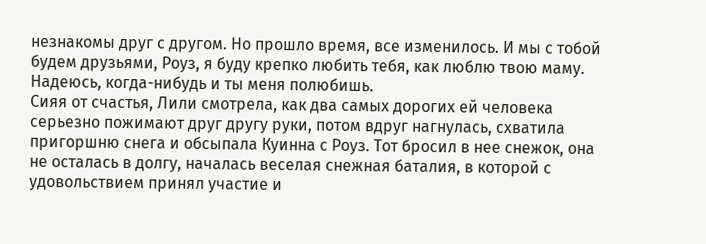незнакомы друг с другом. Но прошло время, все изменилось. И мы с тобой будем друзьями, Роуз, я буду крепко любить тебя, как люблю твою маму. Надеюсь, когда-нибудь и ты меня полюбишь.
Сияя от счастья, Лили смотрела, как два самых дорогих ей человека серьезно пожимают друг другу руки, потом вдруг нагнулась, схватила пригоршню снега и обсыпала Куинна с Роуз. Тот бросил в нее снежок, она не осталась в долгу, началась веселая снежная баталия, в которой с удовольствием принял участие и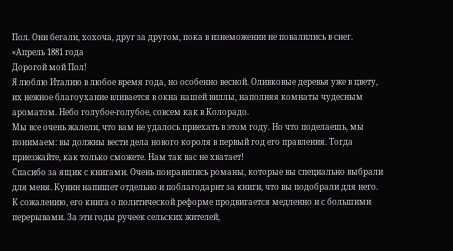Пол. Они бегали, хохоча, друг за другом, пока в изнеможении не повалились в снег.
«Апрель 1881 года
Дорогой мой Пол!
Я люблю Италию в любое время года, но особенно весной. Оливковые деревья уже в цвету, их нежное благоухание вливается в окна нашей виллы, наполняя комнаты чудесным ароматом. Небо голубое-голубое, совсем как в Колорадо.
Мы все очень жалели, что вам не удалось приехать в этом году. Но что поделаешь, мы понимаем: вы должны вести дела нового короля в первый год его правления. Тогда приезжайте, как только сможете. Нам так вас не хватает!
Спасибо за ящик с книгами. Очень понравились романы, которые вы специально выбрали для меня. Куинн напишет отдельно и поблагодарит за книги, что вы подобрали для него. К сожалению, его книга о политической реформе продвигается медленно и с большими перерывами. За эти годы ручеек сельских жителей,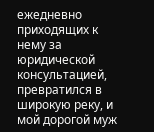ежедневно приходящих к нему за юридической консультацией, превратился в широкую реку, и мой дорогой муж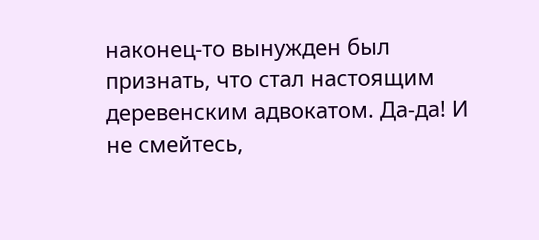наконец-то вынужден был признать, что стал настоящим деревенским адвокатом. Да-да! И не смейтесь,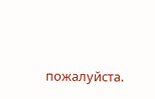пожалуйста.